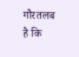गौरतलब है कि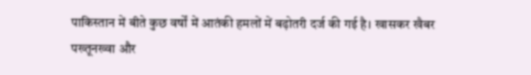पाकिस्तान में बीते कुछ वर्षों में आतंकी हमलों में बढ़ोतरी दर्ज की गई है। खासकर खैबर पख्तूनख्वा और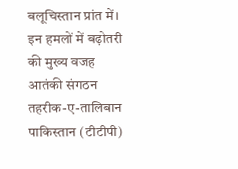बलूचिस्तान प्रांत में। इन हमलों में बढ़ोतरी की मुख्य वजह आतंकी संगठन तहरीक-ए-तालिबान पाकिस्तान (टीटीपी)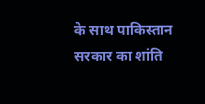के साथ पाकिस्तान सरकार का शांति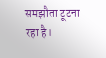समझौता टूटना रहा है।